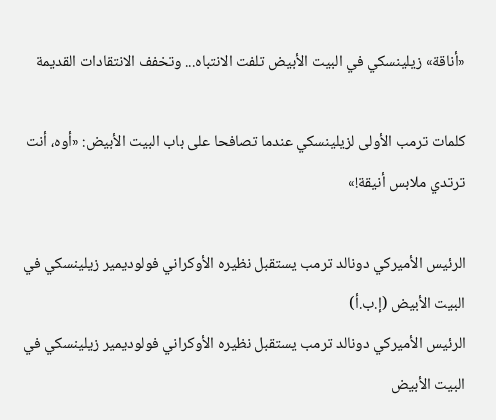«أناقة» زيلينسكي في البيت الأبيض تلفت الانتباه... وتخفف الانتقادات القديمة

كلمات ترمب الأولى لزيلينسكي عندما تصافحا على باب البيت الأبيض: «أوه، أنت ترتدي ملابس أنيقة!»

الرئيس الأميركي دونالد ترمب يستقبل نظيره الأوكراني فولوديمير زيلينسكي في البيت الأبيض (إ.ب.أ)
الرئيس الأميركي دونالد ترمب يستقبل نظيره الأوكراني فولوديمير زيلينسكي في البيت الأبيض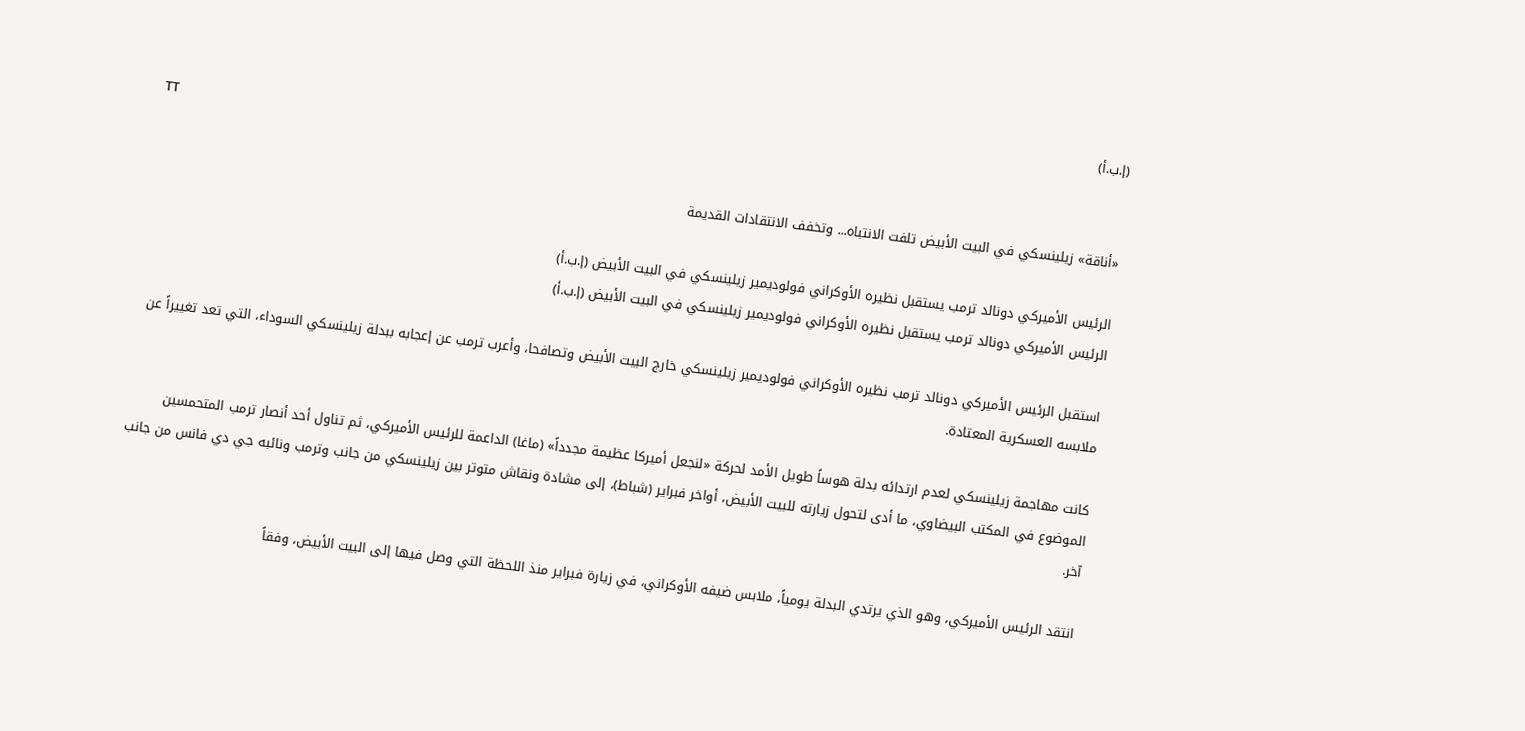(إ.ب.أ)
TT

«أناقة» زيلينسكي في البيت الأبيض تلفت الانتباه... وتخفف الانتقادات القديمة

الرئيس الأميركي دونالد ترمب يستقبل نظيره الأوكراني فولوديمير زيلينسكي في البيت الأبيض (إ.ب.أ)
الرئيس الأميركي دونالد ترمب يستقبل نظيره الأوكراني فولوديمير زيلينسكي في البيت الأبيض (إ.ب.أ)

استقبل الرئيس الأميركي دونالد ترمب نظيره الأوكراني فولوديمير زيلينسكي خارج البيت الأبيض وتصافحا، وأعرب ترمب عن إعجابه ببدلة زيلينسكي السوداء، التي تعد تغييراً عن ملابسه العسكرية المعتادة.

كانت مهاجمة زيلينسكي لعدم ارتدائه بدلة هوساً طويل الأمد لحركة «لنجعل أميركا عظيمة مجدداً» (ماغا) الداعمة للرئيس الأميركي، ثم تناول أحد أنصار ترمب المتحمسين الموضوع في المكتب البيضاوي، ما أدى لتحول زيارته للبيت الأبيض، أواخر فبراير (شباط)، إلى مشادة ونقاش متوتر بين زيلينسكي من جانب وترمب ونائبه جي دي فانس من جانب آخر.

انتقد الرئيس الأميركي، وهو الذي يرتدي البدلة يومياً، ملابس ضيفه الأوكراني، في زيارة فبراير منذ اللحظة التي وصل فيها إلى البيت الأبيض، وفقاً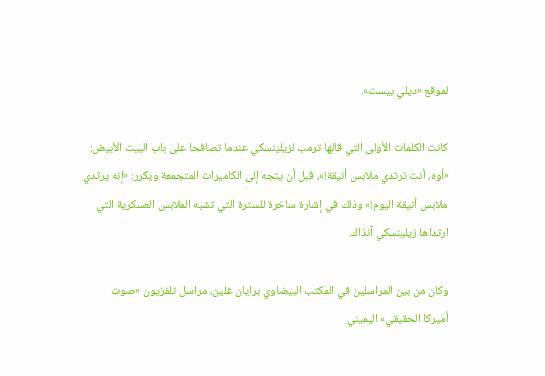لموقع «ديلي بيست».

كانت الكلمات الأولى التي قالها ترمب لزيلينسكي عندما تصافحا على باب البيت الأبيض: «أوه، أنت ترتدي ملابس أنيقة!»، قبل أن يتجه إلى الكاميرات المتجمعة ويكرر: «إنه يرتدي ملابس أنيقة اليوم!» وذلك في إشارة ساخرة للسترة التي تشبه الملابس العسكرية التي ارتداها زيلينسكي آنذاك.

وكان من بين المراسلين في المكتب البيضاوي برايان غلين، مراسل تلفزيون «صوت أميركا الحقيقي» اليميني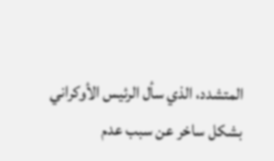المتشدد، الذي سأل الرئيس الأوكراني بشكل ساخر عن سبب عدم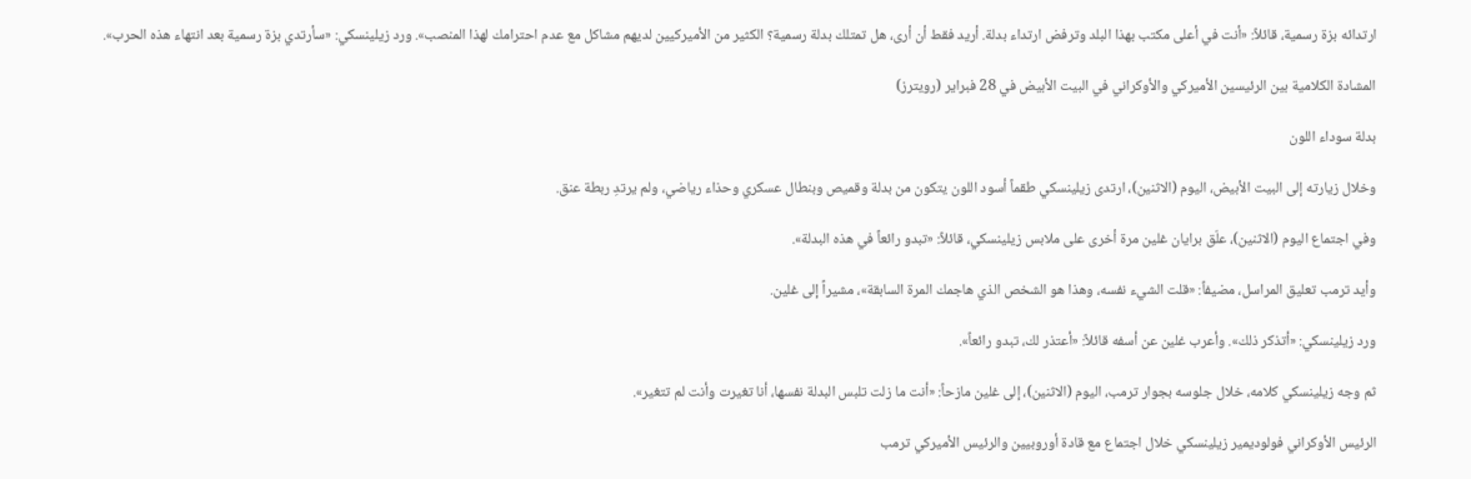ارتدائه بزة رسمية، قائلاً: «أنت في أعلى مكتب بهذا البلد وترفض ارتداء بدلة. أريد فقط أن أرى، هل تمتلك بدلة رسمية؟ الكثير من الأميركيين لديهم مشاكل مع عدم احترامك لهذا المنصب». ورد زيلينسكي: «سأرتدي بزة رسمية بعد انتهاء هذه الحرب».

المشادة الكلامية بين الرئيسين الأميركي والأوكراني في البيت الأبيض في 28 فبراير (رويترز)

بدلة سوداء اللون

وخلال زيارته إلى البيت الأبيض، اليوم (الاثنين)، ارتدى زيلينسكي طقماً أسود اللون يتكون من بدلة وقميص وبنطال عسكري وحذاء رياضي، ولم يرتدِ ربطة عنق.

وفي اجتماع اليوم (الاثنين)، علّق برايان غلين مرة أخرى على ملابس زيلينسكي، قائلاً: «تبدو رائعاً في هذه البدلة».

وأيد ترمب تعليق المراسل، مضيفاً: «قلت الشيء نفسه، وهذا هو الشخص الذي هاجمك المرة السابقة»، مشيراً إلى غلين.

ورد زيلينسكي: «أتذكر ذلك». وأعرب غلين عن أسفه قائلاً: «أعتذر لك، تبدو رائعاً».

ثم وجه زيلينسكي كلامه، خلال جلوسه بجوار ترمب، اليوم (الاثنين)، إلى غلين مازحاً: «أنت ما زلت تلبس البدلة نفسها، أنا تغيرت وأنت لم تتغير».

الرئيس الأوكراني فولوديمير زيلينسكي خلال اجتماع مع قادة أوروبيين والرئيس الأميركي ترمب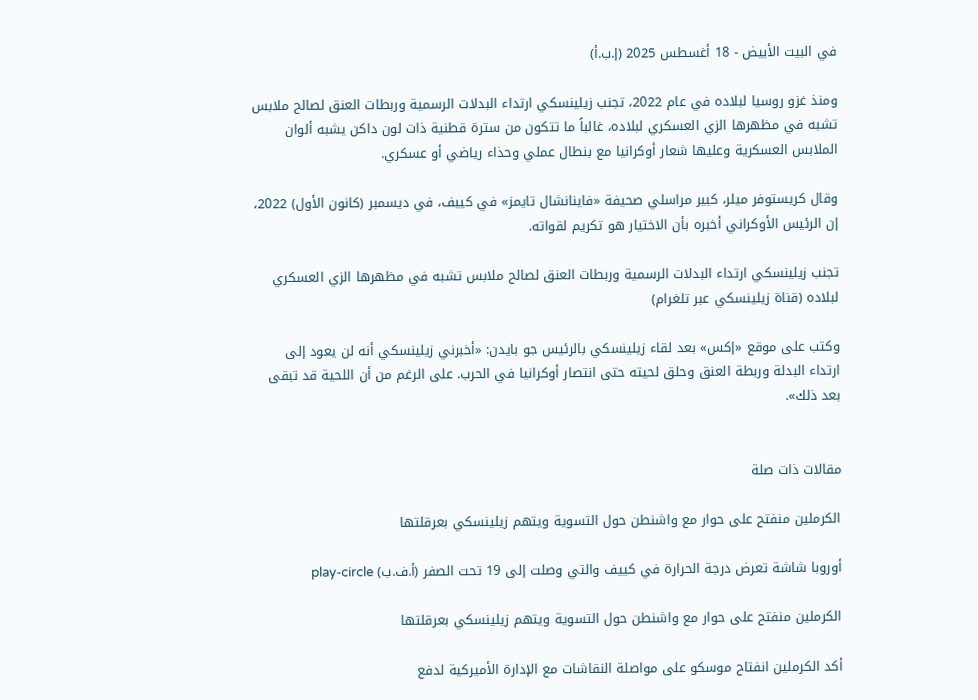في البيت الأبيض - 18 أغسطس 2025 (إ.ب.أ)

ومنذ غزو روسيا لبلاده في عام 2022، تجنب زيلينسكي ارتداء البدلات الرسمية وربطات العنق لصالح ملابس تشبه في مظهرها الزي العسكري لبلاده، غالباً ما تتكون من سترة قطنية ذات لون داكن يشبه ألوان الملابس العسكرية وعليها شعار أوكرانيا مع بنطال عملي وحذاء رياضي أو عسكري.

وقال كريستوفر ميلر، كبير مراسلي صحيفة «فاينانشال تايمز» في كييف، في ديسمبر (كانون الأول) 2022، إن الرئيس الأوكراني أخبره بأن الاختيار هو تكريم لقواته.

تجنب زيلينسكي ارتداء البدلات الرسمية وربطات العنق لصالح ملابس تشبه في مظهرها الزي العسكري لبلاده (قناة زيلينسكي عبر تلغرام)

وكتب على موقع «إكس» بعد لقاء زيلينسكي بالرئيس جو بايدن: «أخبرني زيلينسكي أنه لن يعود إلى ارتداء البدلة وربطة العنق وحلق لحيته حتى انتصار أوكرانيا في الحرب. على الرغم من أن اللحية قد تبقى بعد ذلك».


مقالات ذات صلة

الكرملين منفتح على حوار مع واشنطن حول التسوية ويتهم زيلينسكي بعرقلتها

أوروبا شاشة تعرض درجة الحرارة في كييف والتي وصلت إلى 19 تحت الصفر (أ.ف.ب) play-circle

الكرملين منفتح على حوار مع واشنطن حول التسوية ويتهم زيلينسكي بعرقلتها

أكد الكرملين انفتاح موسكو على مواصلة النقاشات مع الإدارة الأميركية لدفع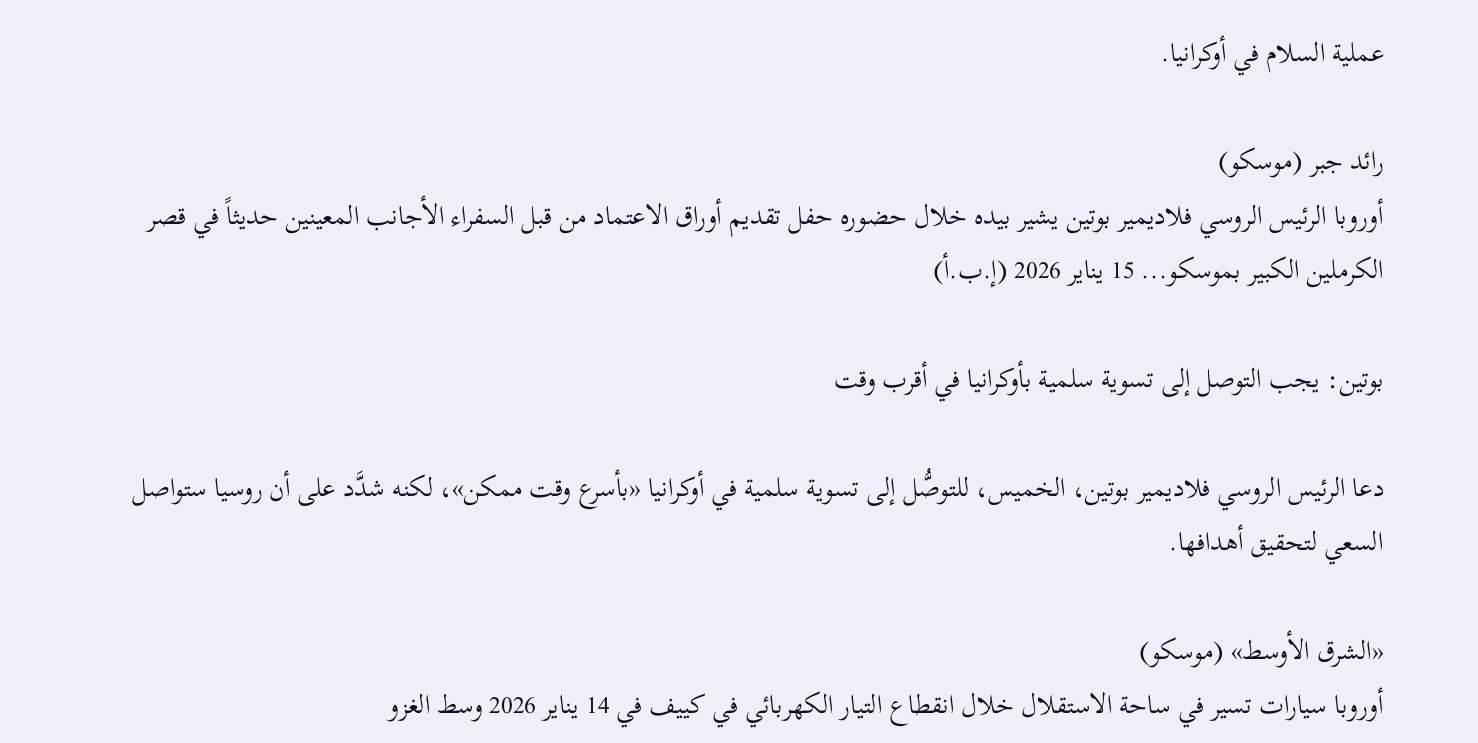عملية السلام في أوكرانيا.

رائد جبر (موسكو)
أوروبا الرئيس الروسي فلاديمير بوتين يشير بيده خلال حضوره حفل تقديم أوراق الاعتماد من قبل السفراء الأجانب المعينين حديثاً في قصر الكرملين الكبير بموسكو... 15 يناير 2026 (إ.ب.أ)

بوتين: يجب التوصل إلى تسوية سلمية بأوكرانيا في أقرب وقت

دعا الرئيس الروسي فلاديمير بوتين، الخميس، للتوصُّل إلى تسوية سلمية في أوكرانيا «بأسرع وقت ممكن»، لكنه شدَّد على أن روسيا ستواصل السعي لتحقيق أهدافها.

«الشرق الأوسط» (موسكو)
أوروبا سيارات تسير في ساحة الاستقلال خلال انقطاع التيار الكهربائي في كييف في 14 يناير 2026 وسط الغزو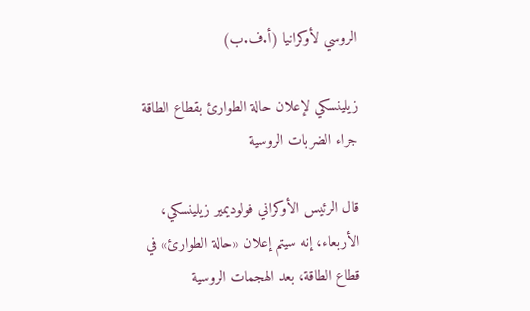الروسي لأوكرانيا (أ.ف.ب)

زيلينسكي لإعلان حالة الطوارئ بقطاع الطاقة جراء الضربات الروسية

قال الرئيس الأوكراني فولوديمير زيلينسكي، الأربعاء، إنه سيتم إعلان «حالة الطوارئ» في قطاع الطاقة، بعد الهجمات الروسية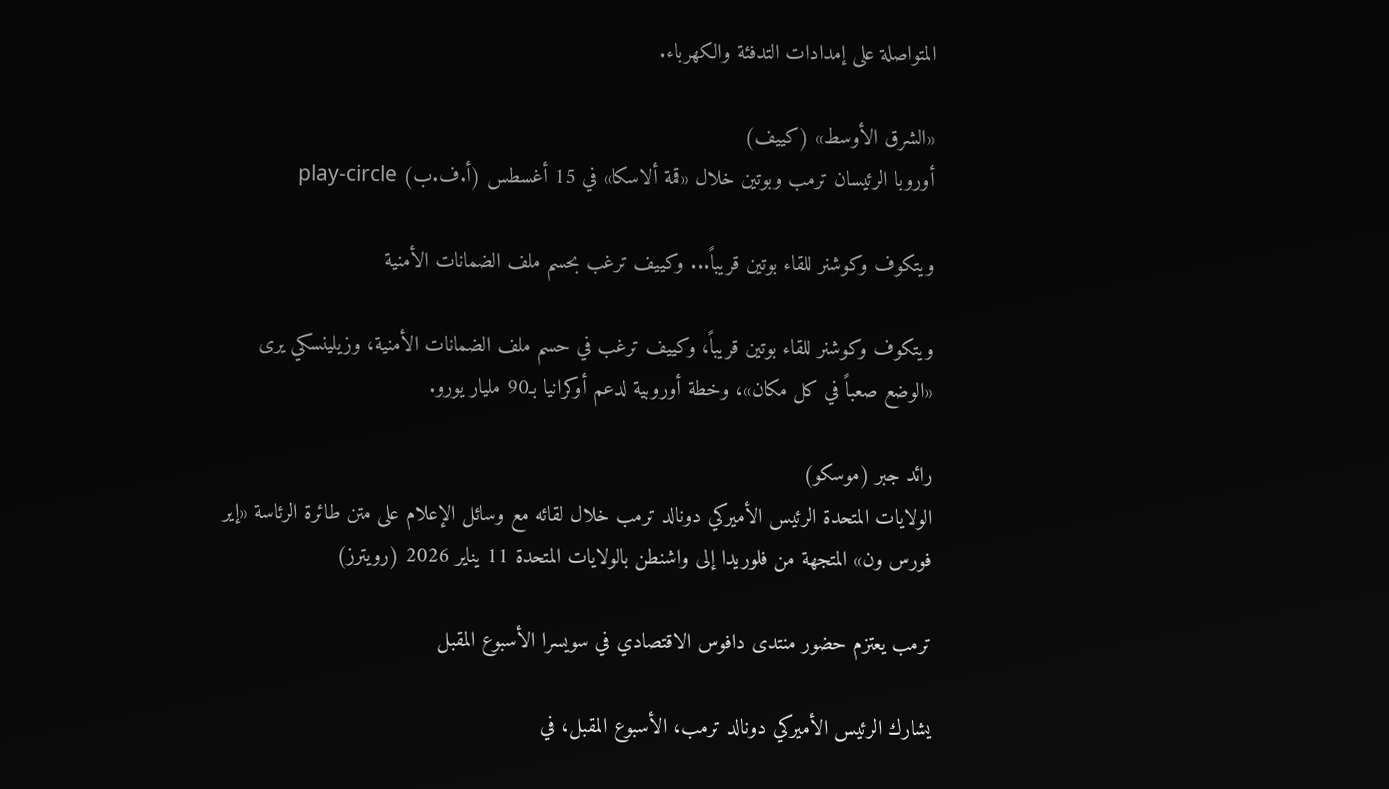المتواصلة على إمدادات التدفئة والكهرباء.

«الشرق الأوسط» (كييف)
أوروبا الرئيسان ترمب وبوتين خلال «قمة ألاسكا» في 15 أغسطس (أ.ف.ب) play-circle

ويتكوف وكوشنر للقاء بوتين قريباً... وكييف ترغب بحسم ملف الضمانات الأمنية

ويتكوف وكوشنر للقاء بوتين قريباً، وكييف ترغب في حسم ملف الضمانات الأمنية، وزيلينسكي يرى «الوضع صعباً في كل مكان»، وخطة أوروبية لدعم أوكرانيا بـ90 مليار يورو.

رائد جبر (موسكو)
الولايات المتحدة الرئيس الأميركي دونالد ترمب خلال لقائه مع وسائل الإعلام على متن طائرة الرئاسة «إير فورس ون» المتجهة من فلوريدا إلى واشنطن بالولايات المتحدة 11 يناير 2026 (رويترز)

ترمب يعتزم حضور منتدى دافوس الاقتصادي في سويسرا الأسبوع المقبل

يشارك الرئيس الأميركي دونالد ترمب، الأسبوع المقبل، في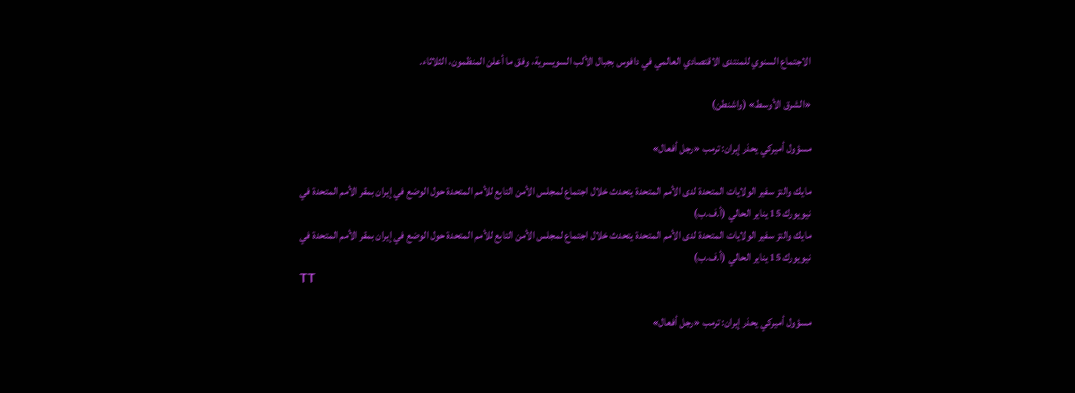الاجتماع السنوي للمنتدى الاقتصادي العالمي في دافوس بجبال الألب السويسرية، وفق ما أعلن المنظمون، الثلاثاء.

«الشرق الأوسط» (واشنطن)

مسؤول أميركي يحذر إيران: ترمب «رجل أفعال»

مايك والتز سفير الولايات المتحدة لدى الأمم المتحدة يتحدث خلال اجتماع لمجلس الأمن التابع للأمم المتحدة حول الوضع في إيران بمقر الأمم المتحدة في نيويورك 15 يناير الحالي (أ.ف.ب)
مايك والتز سفير الولايات المتحدة لدى الأمم المتحدة يتحدث خلال اجتماع لمجلس الأمن التابع للأمم المتحدة حول الوضع في إيران بمقر الأمم المتحدة في نيويورك 15 يناير الحالي (أ.ف.ب)
TT

مسؤول أميركي يحذر إيران: ترمب «رجل أفعال»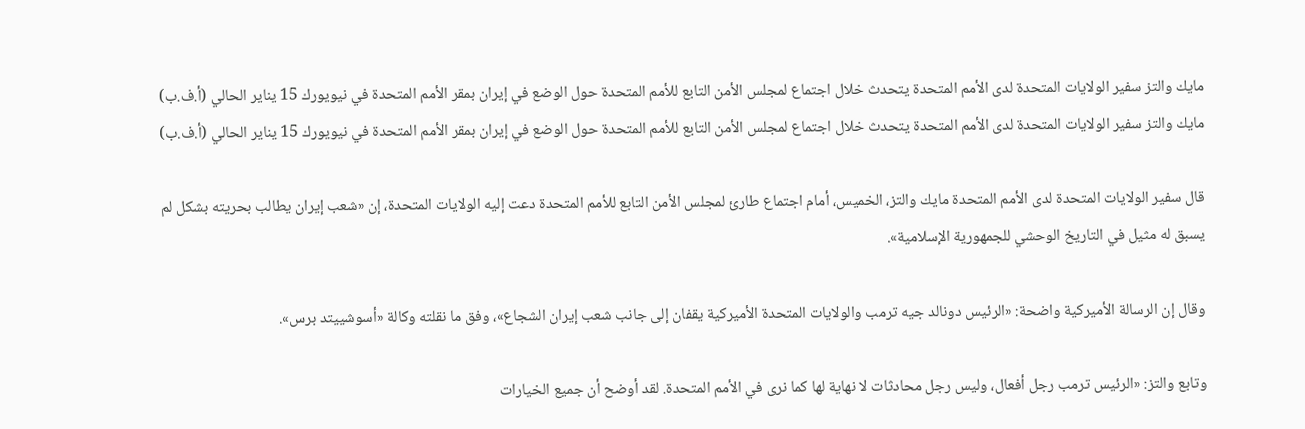مايك والتز سفير الولايات المتحدة لدى الأمم المتحدة يتحدث خلال اجتماع لمجلس الأمن التابع للأمم المتحدة حول الوضع في إيران بمقر الأمم المتحدة في نيويورك 15 يناير الحالي (أ.ف.ب)
مايك والتز سفير الولايات المتحدة لدى الأمم المتحدة يتحدث خلال اجتماع لمجلس الأمن التابع للأمم المتحدة حول الوضع في إيران بمقر الأمم المتحدة في نيويورك 15 يناير الحالي (أ.ف.ب)

قال سفير الولايات المتحدة لدى الأمم المتحدة مايك والتز، الخميس، أمام اجتماع طارئ لمجلس الأمن التابع للأمم المتحدة دعت إليه الولايات المتحدة، إن «شعب إيران يطالب بحريته بشكل لم يسبق له مثيل في التاريخ الوحشي للجمهورية الإسلامية».

وقال إن الرسالة الأميركية واضحة: «الرئيس دونالد جيه ترمب والولايات المتحدة الأميركية يقفان إلى جانب شعب إيران الشجاع»، وفق ما نقلته وكالة «أسوشييتد برس».

وتابع والتز: «الرئيس ترمب رجل أفعال، وليس رجل محادثات لا نهاية لها كما نرى في الأمم المتحدة. لقد أوضح أن جميع الخيارات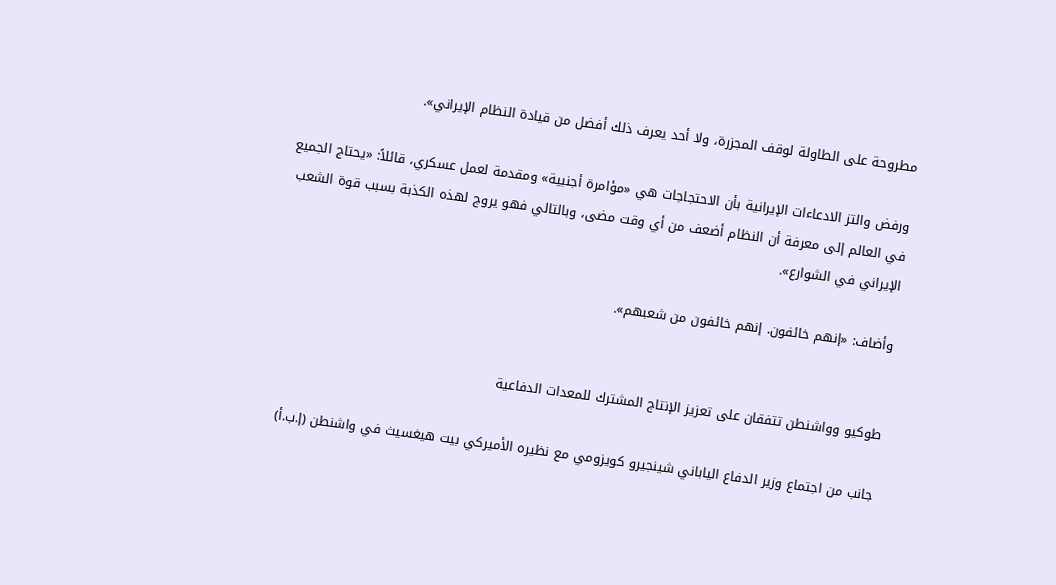مطروحة على الطاولة لوقف المجزرة، ولا أحد يعرف ذلك أفضل من قيادة النظام الإيراني».

ورفض والتز الادعاءات الإيرانية بأن الاحتجاجات هي «مؤامرة أجنبية» ومقدمة لعمل عسكري، قائلاً: «يحتاج الجميع في العالم إلى معرفة أن النظام أضعف من أي وقت مضى، وبالتالي فهو يروج لهذه الكذبة بسبب قوة الشعب الإيراني في الشوارع».

وأضاف: «إنهم خائفون. إنهم خائفون من شعبهم».


طوكيو وواشنطن تتفقان على تعزيز الإنتاج المشترك للمعدات الدفاعية

جانب من اجتماع وزير الدفاع الياباني شينجيرو كويزومي مع نظيره الأميركي بيت هيغسيث في واشنطن (إ.ب.أ)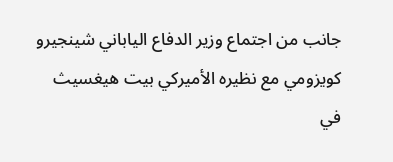جانب من اجتماع وزير الدفاع الياباني شينجيرو كويزومي مع نظيره الأميركي بيت هيغسيث في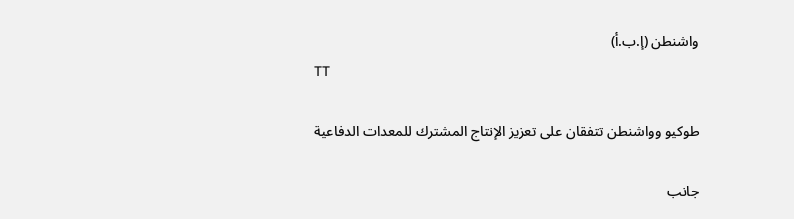واشنطن (إ.ب.أ)
TT

طوكيو وواشنطن تتفقان على تعزيز الإنتاج المشترك للمعدات الدفاعية

جانب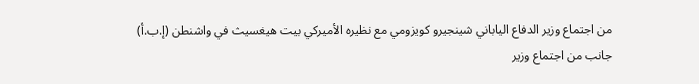من اجتماع وزير الدفاع الياباني شينجيرو كويزومي مع نظيره الأميركي بيت هيغسيث في واشنطن (إ.ب.أ)
جانب من اجتماع وزير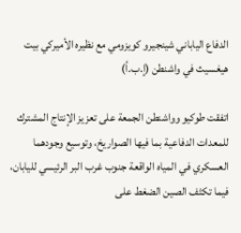الدفاع الياباني شينجيرو كويزومي مع نظيره الأميركي بيت هيغسيث في واشنطن (إ.ب.أ)

اتفقت طوكيو وواشنطن الجمعة على تعزيز الإنتاج المشترك للمعدات الدفاعية بما فيها الصواريخ، وتوسيع وجودهما العسكري في المياه الواقعة جنوب غرب البر الرئيسي لليابان، فيما تكثف الصين الضغط على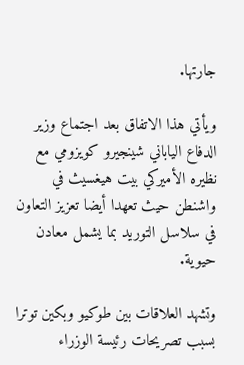جارتها.

ويأتي هذا الاتفاق بعد اجتماع وزير الدفاع الياباني شينجيرو كويزومي مع نظيره الأميركي بيت هيغسيث في واشنطن حيث تعهدا أيضا تعزيز التعاون في سلاسل التوريد بما يشمل معادن حيوية.

وتشهد العلاقات بين طوكيو وبكين توترا بسبب تصريحات رئيسة الوزراء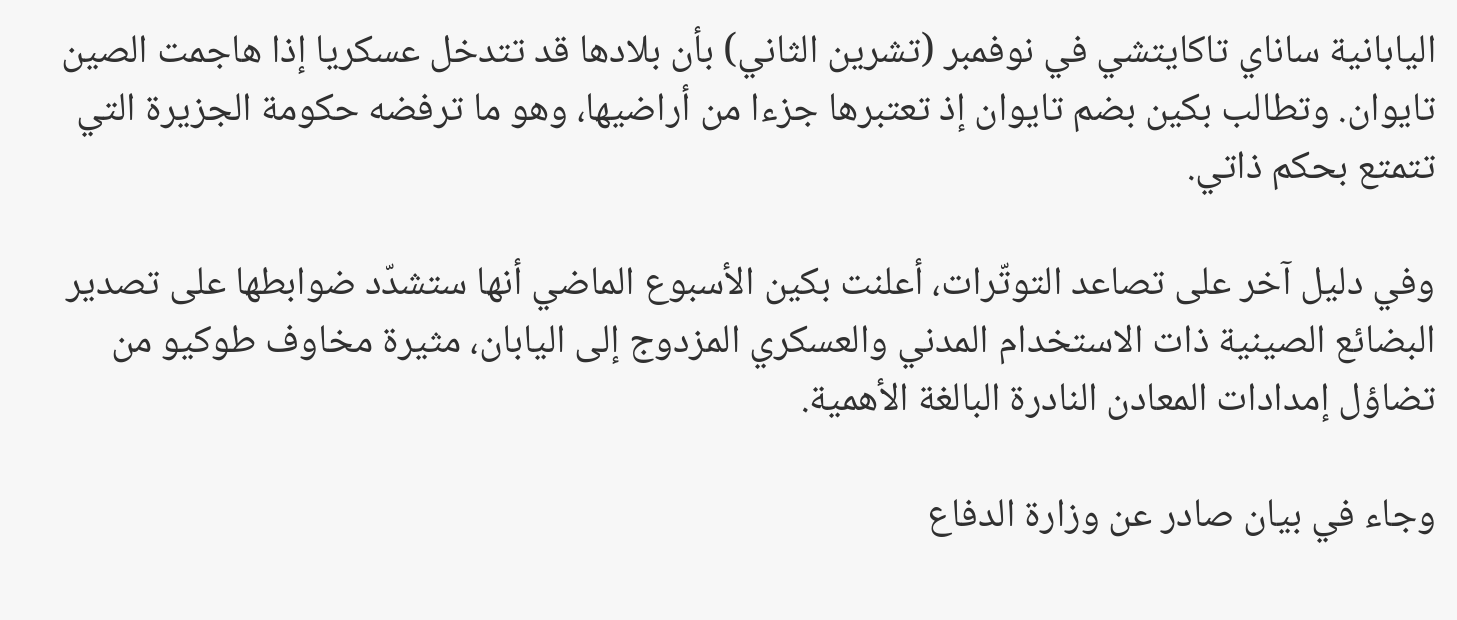اليابانية ساناي تاكايتشي في نوفمبر (تشرين الثاني) بأن بلادها قد تتدخل عسكريا إذا هاجمت الصين تايوان. وتطالب بكين بضم تايوان إذ تعتبرها جزءا من أراضيها، وهو ما ترفضه حكومة الجزيرة التي تتمتع بحكم ذاتي.

وفي دليل آخر على تصاعد التوتّرات، أعلنت بكين الأسبوع الماضي أنها ستشدّد ضوابطها على تصدير البضائع الصينية ذات الاستخدام المدني والعسكري المزدوج إلى اليابان، مثيرة مخاوف طوكيو من تضاؤل إمدادات المعادن النادرة البالغة الأهمية.

وجاء في بيان صادر عن وزارة الدفاع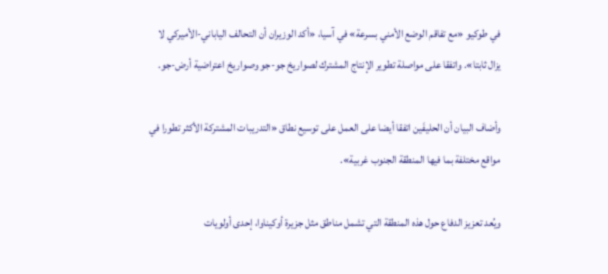في طوكيو «مع تفاقم الوضع الأمني بسرعة» في آسيا، «أكد الوزيران أن التحالف الياباني-الأميركي لا يزال ثابتا». واتفقا على مواصلة تطوير الإنتاج المشترك لصواريخ جو-جو وصواريخ اعتراضية أرض-جو.

وأضاف البيان أن الحليفَين اتفقا أيضا على العمل على توسيع نطاق «التدريبات المشتركة الأكثر تطورا في مواقع مختلفة بما فيها المنطقة الجنوب غربية».

ويُعد تعزيز الدفاع حول هذه المنطقة التي تشمل مناطق مثل جزيرة أوكيناوا، إحدى أولويات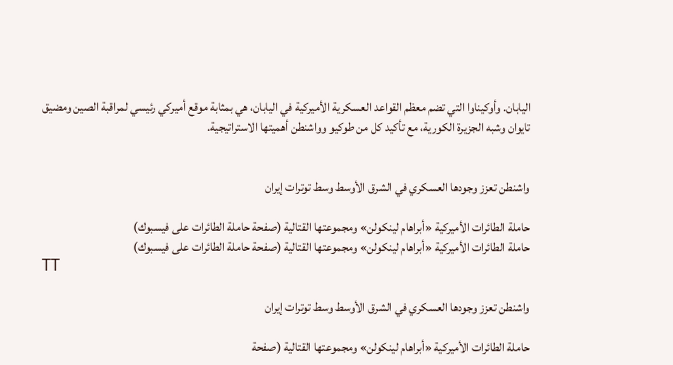اليابان. وأوكيناوا التي تضم معظم القواعد العسكرية الأميركية في اليابان، هي بمثابة موقع أميركي رئيسي لمراقبة الصين ومضيق تايوان وشبه الجزيرة الكورية، مع تأكيد كل من طوكيو وواشنطن أهميتها الاستراتيجية.


واشنطن تعزز وجودها العسكري في الشرق الأوسط وسط توترات إيران

حاملة الطائرات الأميركية «أبراهام لينكولن» ومجموعتها القتالية (صفحة حاملة الطائرات على فيسبوك)
حاملة الطائرات الأميركية «أبراهام لينكولن» ومجموعتها القتالية (صفحة حاملة الطائرات على فيسبوك)
TT

واشنطن تعزز وجودها العسكري في الشرق الأوسط وسط توترات إيران

حاملة الطائرات الأميركية «أبراهام لينكولن» ومجموعتها القتالية (صفحة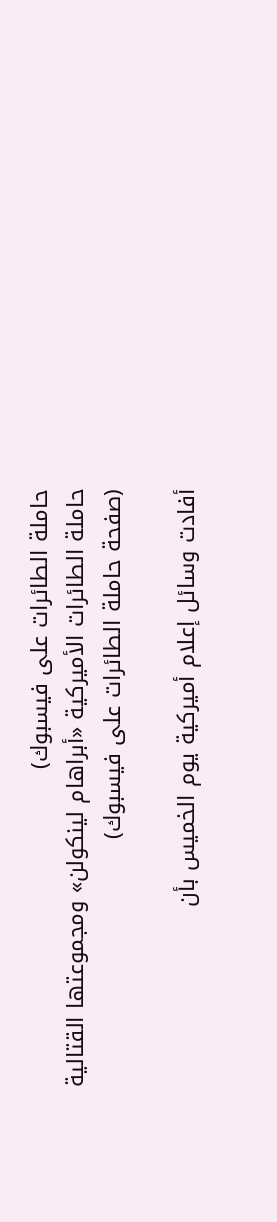حاملة الطائرات على فيسبوك)
حاملة الطائرات الأميركية «أبراهام لينكولن» ومجموعتها القتالية (صفحة حاملة الطائرات على فيسبوك)

أفادت وسائل إعلام أميركية يوم الخميس بأن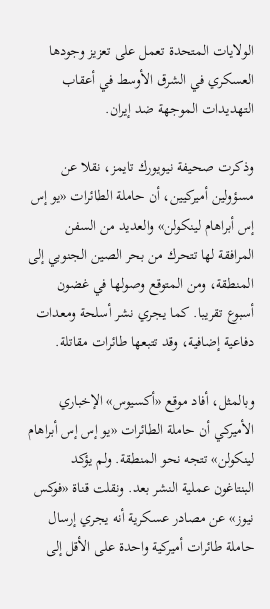الولايات المتحدة تعمل على تعزيز وجودها العسكري في الشرق الأوسط في أعقاب التهديدات الموجهة ضد إيران.

وذكرت صحيفة نيويورك تايمز، نقلا عن مسؤولين أميركيين، أن حاملة الطائرات «يو إس إس أبراهام لينكولن» والعديد من السفن المرافقة لها تتحرك من بحر الصين الجنوبي إلى المنطقة، ومن المتوقع وصولها في غضون أسبوع تقريبا. كما يجري نشر أسلحة ومعدات دفاعية إضافية، وقد تتبعها طائرات مقاتلة.

وبالمثل، أفاد موقع «أكسيوس» الإخباري الأميركي أن حاملة الطائرات «يو إس إس أبراهام لينكولن» تتجه نحو المنطقة. ولم يؤكد البنتاغون عملية النشر بعد. ونقلت قناة «فوكس نيوز» عن مصادر عسكرية أنه يجري إرسال حاملة طائرات أميركية واحدة على الأقل إلى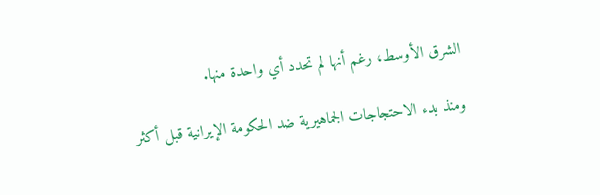الشرق الأوسط، رغم أنها لم تحدد أي واحدة منها.

ومنذ بدء الاحتجاجات الجماهيرية ضد الحكومة الإيرانية قبل أكثر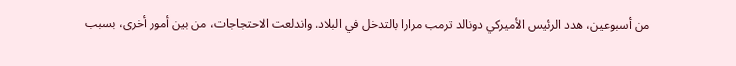من أسبوعين، هدد الرئيس الأميركي دونالد ترمب مرارا بالتدخل في البلاد. واندلعت الاحتجاجات، من بين أمور أخرى، بسبب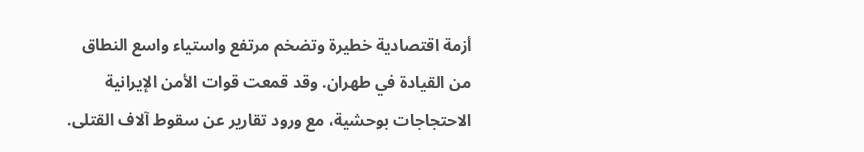أزمة اقتصادية خطيرة وتضخم مرتفع واستياء واسع النطاق من القيادة في طهران. وقد قمعت قوات الأمن الإيرانية الاحتجاجات بوحشية، مع ورود تقارير عن سقوط آلاف القتلى.